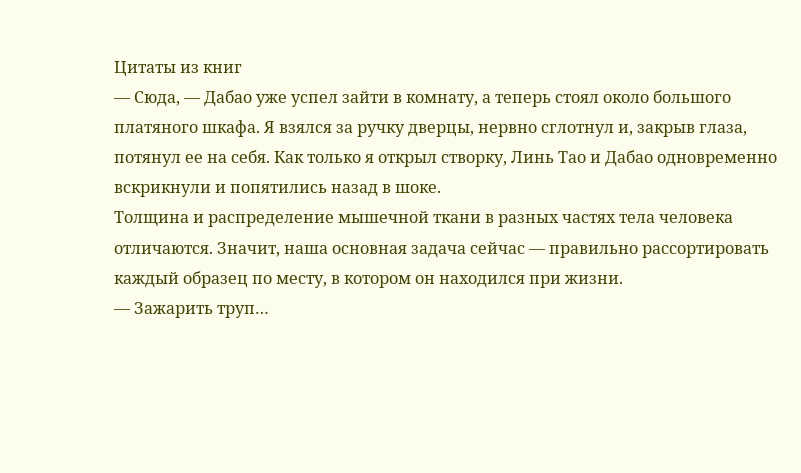Цитаты из книг
— Сюда, — Дабао уже успел зайти в комнату, а теперь стоял около большого платяного шкафа. Я взялся за ручку дверцы, нервно сглотнул и, закрыв глаза, потянул ее на себя. Как только я открыл створку, Линь Тао и Дабао одновременно вскрикнули и попятились назад в шоке.
Толщина и распределение мышечной ткани в разных частях тела человека отличаются. Значит, наша основная задача сейчас — правильно рассортировать каждый образец по месту, в котором он находился при жизни.
— Зажарить труп…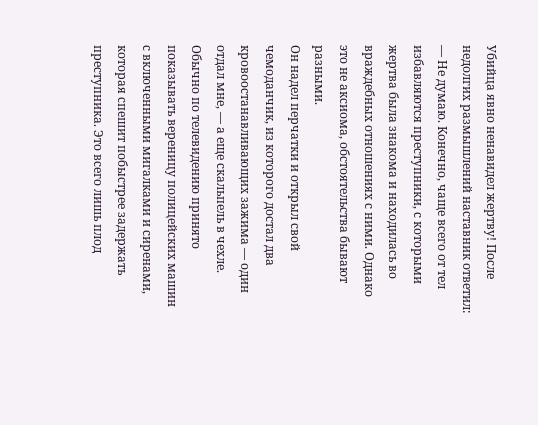Убийца явно ненавидел жертву! После недолгих размышлений наставник ответил: — Не думаю. Конечно, чаще всего от тел избавляются преступники, с которыми жертва была знакома и находилась во враждебных отношениях с ними. Однако это не аксиома, обстоятельства бывают разными.
Он надел перчатки и открыл свой чемоданчик, из которого достал два кровоостанавливающих зажима — один отдал мне, — а еще скальпель в чехле.
Обычно по телевидению принято показывать вереницу полицейских машин с включенными мигалками и сиренами, которая спешит побыстрее задержать преступника. Это всего лишь плод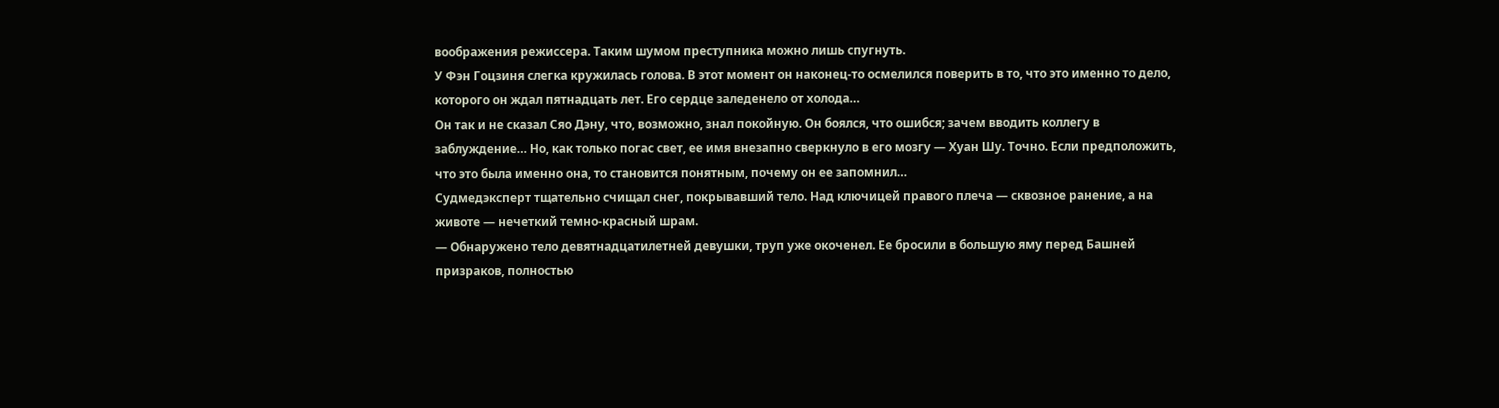воображения режиссера. Таким шумом преступника можно лишь спугнуть.
У Фэн Гоцзиня слегка кружилась голова. В этот момент он наконец-то осмелился поверить в то, что это именно то дело, которого он ждал пятнадцать лет. Его сердце заледенело от холода…
Он так и не сказал Сяо Дэну, что, возможно, знал покойную. Он боялся, что ошибся; зачем вводить коллегу в заблуждение… Но, как только погас свет, ее имя внезапно сверкнуло в его мозгу — Хуан Шу. Точно. Если предположить, что это была именно она, то становится понятным, почему он ее запомнил…
Судмедэксперт тщательно счищал снег, покрывавший тело. Над ключицей правого плеча — сквозное ранение, а на животе — нечеткий темно-красный шрам.
— Обнаружено тело девятнадцатилетней девушки, труп уже окоченел. Ее бросили в большую яму перед Башней призраков, полностью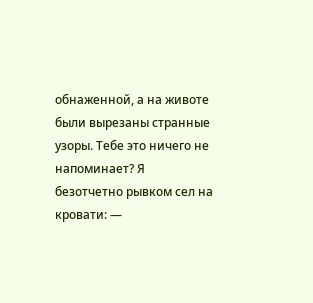обнаженной, а на животе были вырезаны странные узоры. Тебе это ничего не напоминает? Я безотчетно рывком сел на кровати: —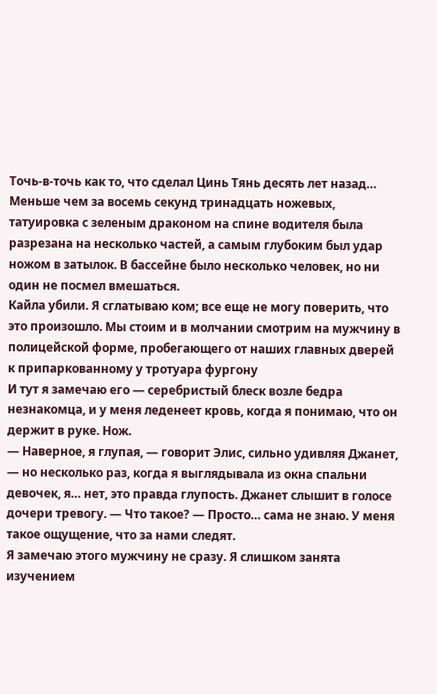Точь-в-точь как то, что сделал Цинь Тянь десять лет назад…
Меньше чем за восемь секунд тринадцать ножевых, татуировка с зеленым драконом на спине водителя была разрезана на несколько частей, а самым глубоким был удар ножом в затылок. В бассейне было несколько человек, но ни один не посмел вмешаться.
Кайла убили. Я сглатываю ком; все еще не могу поверить, что это произошло. Мы стоим и в молчании смотрим на мужчину в полицейской форме, пробегающего от наших главных дверей к припаркованному у тротуара фургону
И тут я замечаю его — серебристый блеск возле бедра незнакомца, и у меня леденеет кровь, когда я понимаю, что он держит в руке. Нож.
— Наверное, я глупая, — говорит Элис, сильно удивляя Джанет, — но несколько раз, когда я выглядывала из окна спальни девочек, я… нет, это правда глупость. Джанет слышит в голосе дочери тревогу. — Что такое? — Просто… сама не знаю. У меня такое ощущение, что за нами следят.
Я замечаю этого мужчину не сразу. Я слишком занята изучением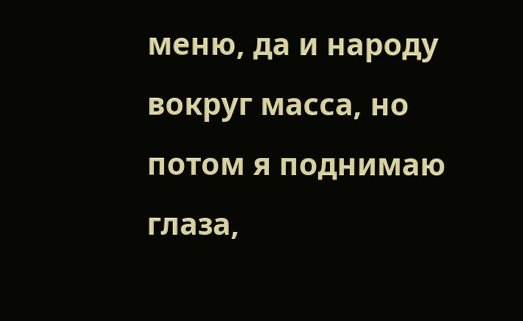меню, да и народу вокруг масса, но потом я поднимаю глаза,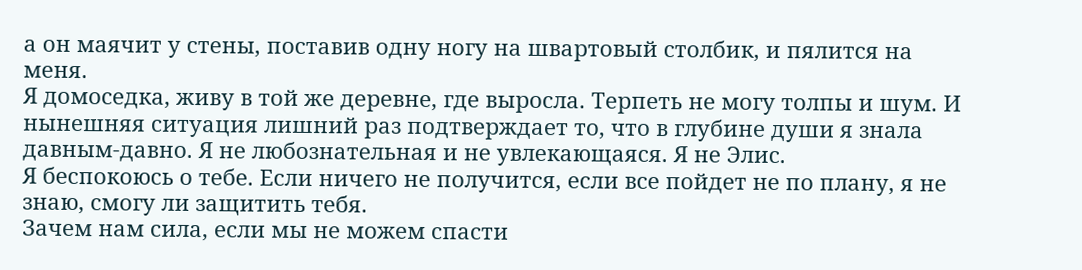а он маячит у стены, поставив одну ногу на швартовый столбик, и пялится на меня.
Я домоседка, живу в той же деревне, где выросла. Терпеть не могу толпы и шум. И нынешняя ситуация лишний раз подтверждает то, что в глубине души я знала давным-давно. Я не любознательная и не увлекающаяся. Я не Элис.
Я беспокоюсь о тебе. Если ничего не получится, если все пойдет не по плану, я не знаю, смогу ли защитить тебя.
Зачем нам сила, если мы не можем спасти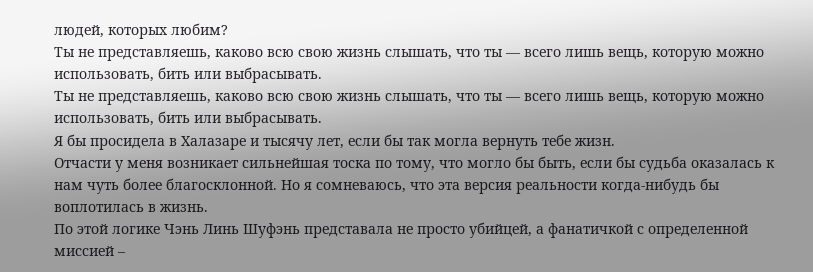людей, которых любим?
Ты не представляешь, каково всю свою жизнь слышать, что ты — всего лишь вещь, которую можно использовать, бить или выбрасывать.
Ты не представляешь, каково всю свою жизнь слышать, что ты — всего лишь вещь, которую можно использовать, бить или выбрасывать.
Я бы просидела в Халазаре и тысячу лет, если бы так могла вернуть тебе жизн.
Отчасти у меня возникает сильнейшая тоска по тому, что могло бы быть, если бы судьба оказалась к нам чуть более благосклонной. Но я сомневаюсь, что эта версия реальности когда-нибудь бы воплотилась в жизнь.
По этой логике Чэнь Линь Шуфэнь представала не просто убийцей, а фанатичкой с определенной миссией –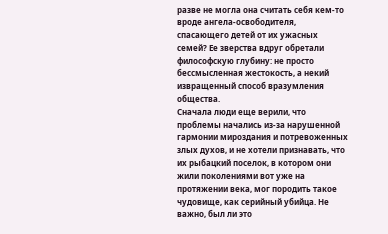разве не могла она считать себя кем-то вроде ангела-освободителя, спасающего детей от их ужасных семей? Ее зверства вдруг обретали философскую глубину: не просто бессмысленная жестокость, а некий извращенный способ вразумления общества.
Сначала люди еще верили, что проблемы начались из-за нарушенной гармонии мироздания и потревоженных злых духов, и не хотели признавать, что их рыбацкий поселок, в котором они жили поколениями вот уже на протяжении века, мог породить такое чудовище, как серийный убийца. Не важно, был ли это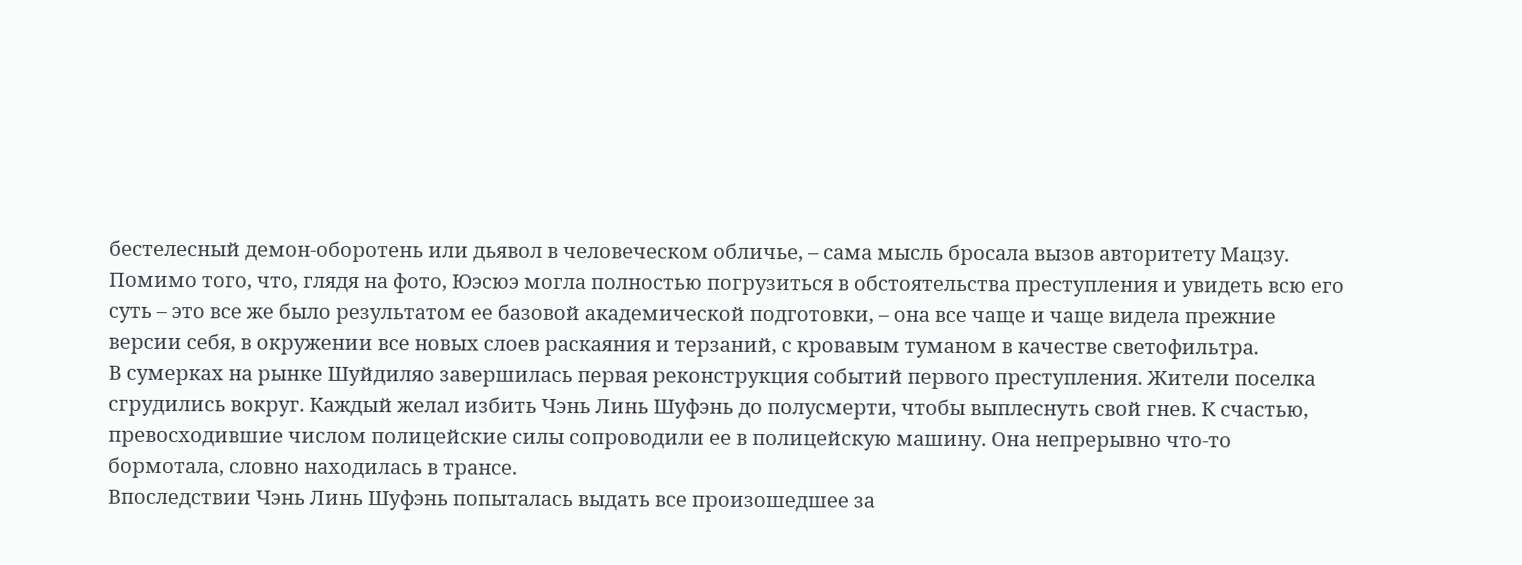бестелесный демон-оборотень или дьявол в человеческом обличье, – сама мысль бросала вызов авторитету Мацзу.
Помимо того, что, глядя на фото, Юэсюэ могла полностью погрузиться в обстоятельства преступления и увидеть всю его суть – это все же было результатом ее базовой академической подготовки, – она все чаще и чаще видела прежние версии себя, в окружении все новых слоев раскаяния и терзаний, с кровавым туманом в качестве светофильтра.
В сумерках на рынке Шуйдиляо завершилась первая реконструкция событий первого преступления. Жители поселка сгрудились вокруг. Каждый желал избить Чэнь Линь Шуфэнь до полусмерти, чтобы выплеснуть свой гнев. К счастью, превосходившие числом полицейские силы сопроводили ее в полицейскую машину. Она непрерывно что-то бормотала, словно находилась в трансе.
Впоследствии Чэнь Линь Шуфэнь попыталась выдать все произошедшее за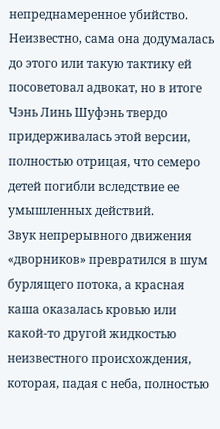непреднамеренное убийство. Неизвестно, сама она додумалась до этого или такую тактику ей посоветовал адвокат, но в итоге Чэнь Линь Шуфэнь твердо придерживалась этой версии, полностью отрицая, что семеро детей погибли вследствие ее умышленных действий.
Звук непрерывного движения «дворников» превратился в шум бурлящего потока, а красная каша оказалась кровью или какой-то другой жидкостью неизвестного происхождения, которая, падая с неба, полностью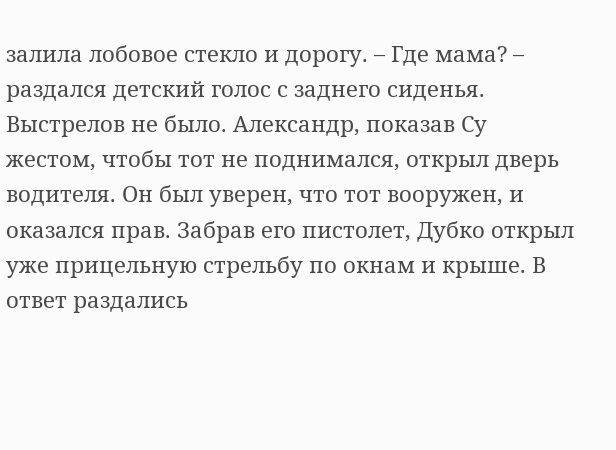залила лобовое стекло и дорогу. – Где мама? – раздался детский голос с заднего сиденья.
Выстрелов не было. Александр, показав Су жестом, чтобы тот не поднимался, открыл дверь водителя. Он был уверен, что тот вооружен, и оказался прав. Забрав его пистолет, Дубко открыл уже прицельную стрельбу по окнам и крыше. В ответ раздались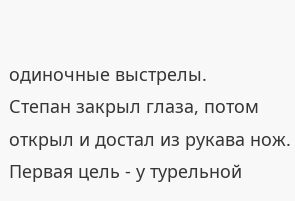одиночные выстрелы.
Степан закрыл глаза, потом открыл и достал из рукава нож. Первая цель - у турельной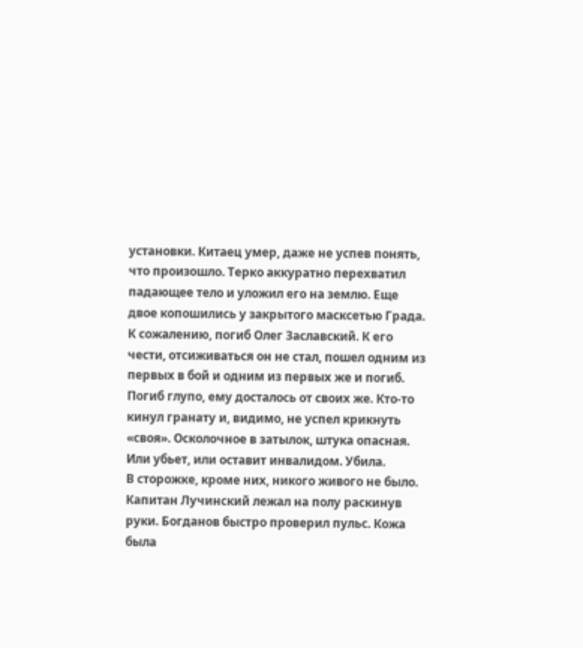установки. Китаец умер, даже не успев понять, что произошло. Терко аккуратно перехватил падающее тело и уложил его на землю. Еще двое копошились у закрытого масксетью Града.
К сожалению, погиб Олег Заславский. К его чести, отсиживаться он не стал, пошел одним из первых в бой и одним из первых же и погиб. Погиб глупо, ему досталось от своих же. Кто-то кинул гранату и, видимо, не успел крикнуть «своя». Осколочное в затылок, штука опасная. Или убьет, или оставит инвалидом. Убила.
В сторожке, кроме них, никого живого не было. Капитан Лучинский лежал на полу раскинув руки. Богданов быстро проверил пульс. Кожа была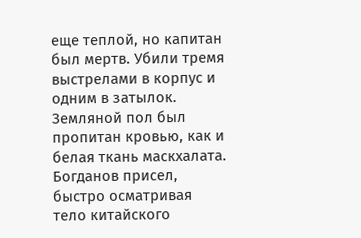еще теплой, но капитан был мертв. Убили тремя выстрелами в корпус и одним в затылок. Земляной пол был пропитан кровью, как и белая ткань маскхалата.
Богданов присел, быстро осматривая тело китайского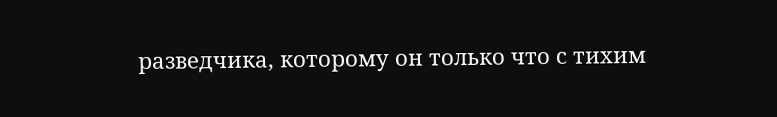разведчика, которому он только что с тихим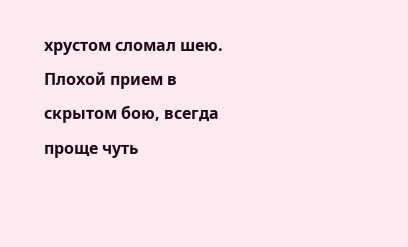хрустом сломал шею. Плохой прием в скрытом бою, всегда проще чуть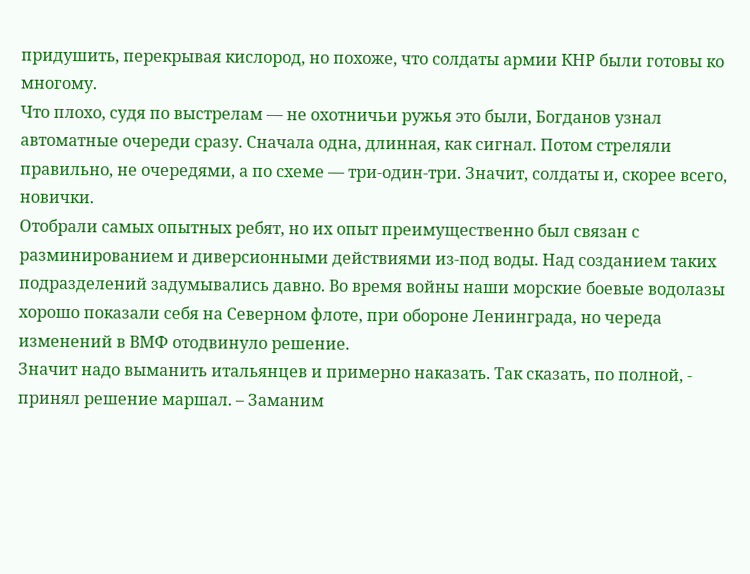придушить, перекрывая кислород, но похоже, что солдаты армии КНР были готовы ко многому.
Что плохо, судя по выстрелам — не охотничьи ружья это были, Богданов узнал автоматные очереди сразу. Сначала одна, длинная, как сигнал. Потом стреляли правильно, не очередями, а по схеме — три-один-три. Значит, солдаты и, скорее всего, новички.
Отобрали самых опытных ребят, но их опыт преимущественно был связан с разминированием и диверсионными действиями из-под воды. Над созданием таких подразделений задумывались давно. Во время войны наши морские боевые водолазы хорошо показали себя на Северном флоте, при обороне Ленинграда, но череда изменений в ВМФ отодвинуло решение.
Значит надо выманить итальянцев и примерно наказать. Так сказать, по полной, - принял решение маршал. – Заманим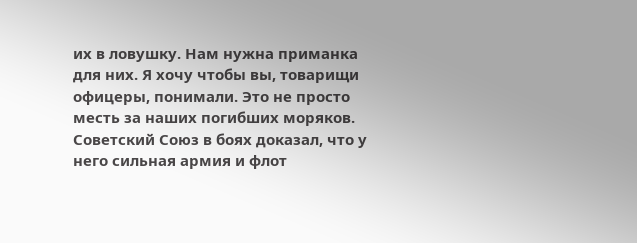их в ловушку. Нам нужна приманка для них. Я хочу чтобы вы, товарищи офицеры, понимали. Это не просто месть за наших погибших моряков. Советский Союз в боях доказал, что у него сильная армия и флот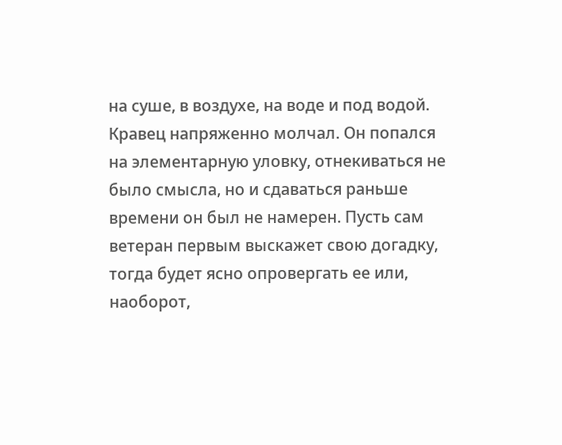на суше, в воздухе, на воде и под водой.
Кравец напряженно молчал. Он попался на элементарную уловку, отнекиваться не было смысла, но и сдаваться раньше времени он был не намерен. Пусть сам ветеран первым выскажет свою догадку, тогда будет ясно опровергать ее или, наоборот,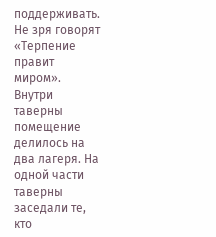поддерживать. Не зря говорят «Терпение правит миром».
Внутри таверны помещение делилось на два лагеря. На одной части таверны заседали те, кто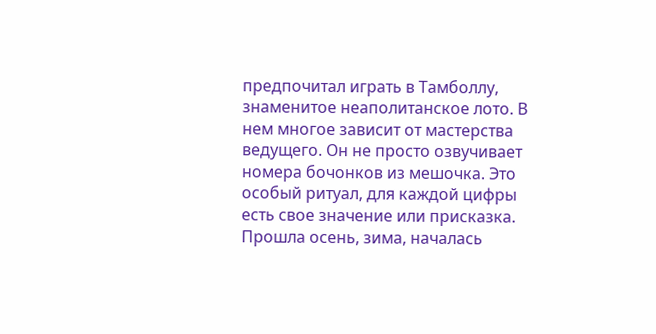предпочитал играть в Тамболлу, знаменитое неаполитанское лото. В нем многое зависит от мастерства ведущего. Он не просто озвучивает номера бочонков из мешочка. Это особый ритуал, для каждой цифры есть свое значение или присказка.
Прошла осень, зима, началась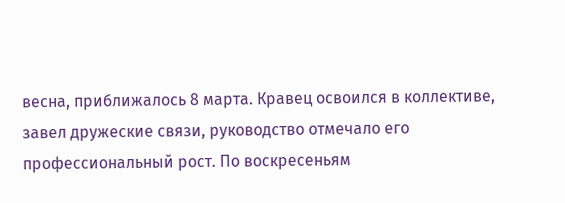весна, приближалось 8 марта. Кравец освоился в коллективе, завел дружеские связи, руководство отмечало его профессиональный рост. По воскресеньям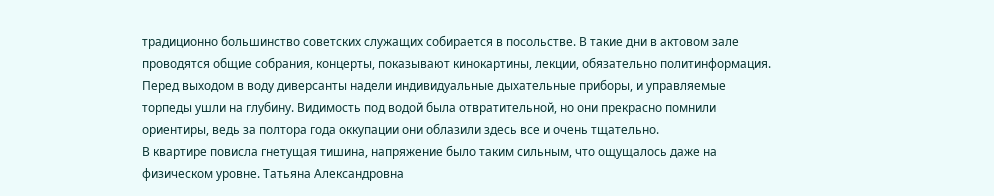традиционно большинство советских служащих собирается в посольстве. В такие дни в актовом зале проводятся общие собрания, концерты, показывают кинокартины, лекции, обязательно политинформация.
Перед выходом в воду диверсанты надели индивидуальные дыхательные приборы, и управляемые торпеды ушли на глубину. Видимость под водой была отвратительной, но они прекрасно помнили ориентиры, ведь за полтора года оккупации они облазили здесь все и очень тщательно.
В квартире повисла гнетущая тишина, напряжение было таким сильным, что ощущалось даже на физическом уровне. Татьяна Александровна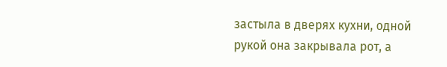застыла в дверях кухни, одной рукой она закрывала рот, а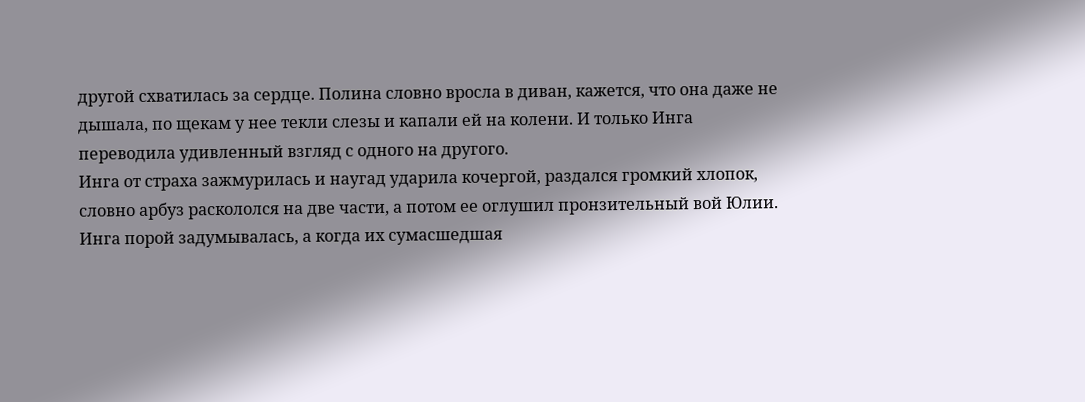другой схватилась за сердце. Полина словно вросла в диван, кажется, что она даже не дышала, по щекам у нее текли слезы и капали ей на колени. И только Инга переводила удивленный взгляд с одного на другого.
Инга от страха зажмурилась и наугад ударила кочергой, раздался громкий хлопок, словно арбуз раскололся на две части, а потом ее оглушил пронзительный вой Юлии.
Инга порой задумывалась, а когда их сумасшедшая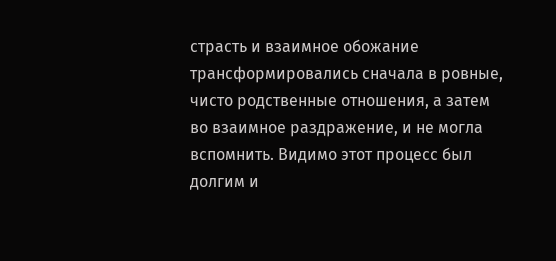страсть и взаимное обожание трансформировались сначала в ровные, чисто родственные отношения, а затем во взаимное раздражение, и не могла вспомнить. Видимо этот процесс был долгим и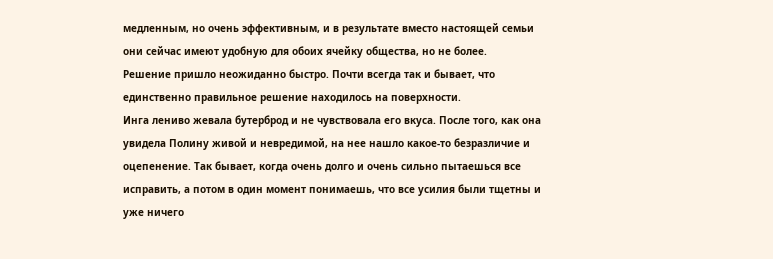медленным, но очень эффективным, и в результате вместо настоящей семьи они сейчас имеют удобную для обоих ячейку общества, но не более.
Решение пришло неожиданно быстро. Почти всегда так и бывает, что единственно правильное решение находилось на поверхности.
Инга лениво жевала бутерброд и не чувствовала его вкуса. После того, как она увидела Полину живой и невредимой, на нее нашло какое-то безразличие и оцепенение. Так бывает, когда очень долго и очень сильно пытаешься все исправить, а потом в один момент понимаешь, что все усилия были тщетны и уже ничего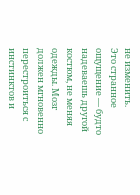не изменить.
Это странное ощущение — будто надеваешь другой костюм, не меняя одежды. Мозг должен мгновенно перестроиться с инстинктов и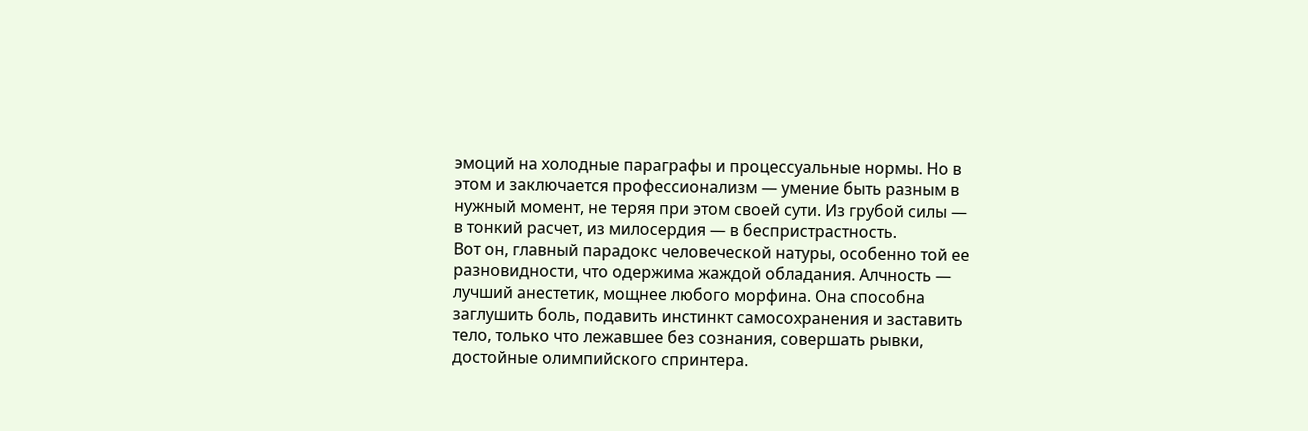эмоций на холодные параграфы и процессуальные нормы. Но в этом и заключается профессионализм — умение быть разным в нужный момент, не теряя при этом своей сути. Из грубой силы — в тонкий расчет, из милосердия — в беспристрастность.
Вот он, главный парадокс человеческой натуры, особенно той ее разновидности, что одержима жаждой обладания. Алчность — лучший анестетик, мощнее любого морфина. Она способна заглушить боль, подавить инстинкт самосохранения и заставить тело, только что лежавшее без сознания, совершать рывки, достойные олимпийского спринтера.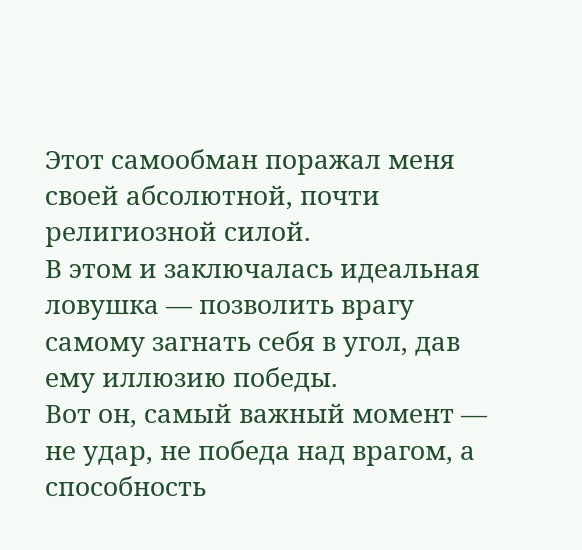Этот самообман поражал меня своей абсолютной, почти религиозной силой.
В этом и заключалась идеальная ловушка — позволить врагу самому загнать себя в угол, дав ему иллюзию победы.
Вот он, самый важный момент — не удар, не победа над врагом, а способность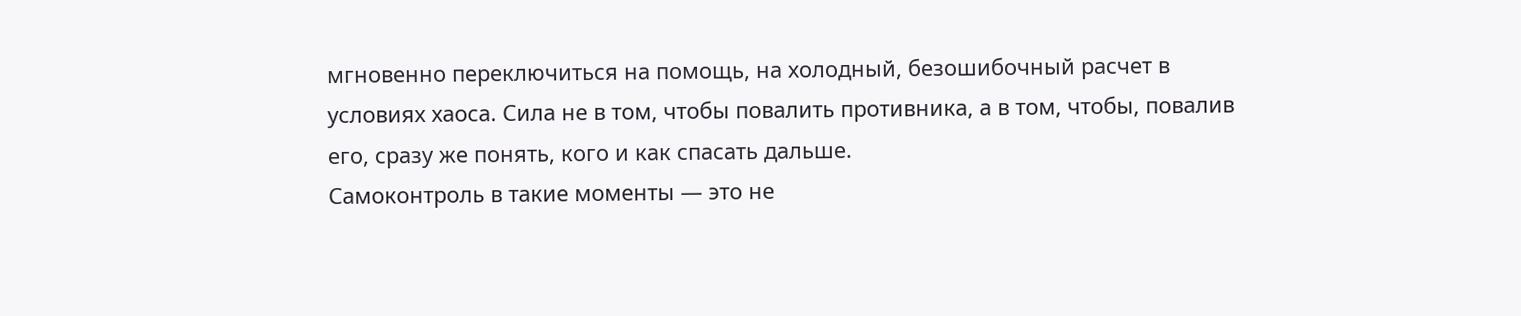мгновенно переключиться на помощь, на холодный, безошибочный расчет в условиях хаоса. Сила не в том, чтобы повалить противника, а в том, чтобы, повалив его, сразу же понять, кого и как спасать дальше.
Самоконтроль в такие моменты — это не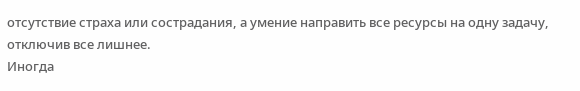отсутствие страха или сострадания, а умение направить все ресурсы на одну задачу, отключив все лишнее.
Иногда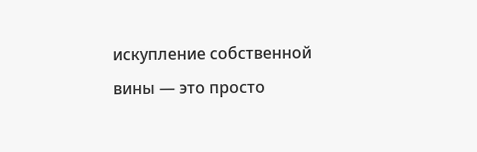искупление собственной вины — это просто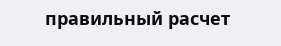правильный расчет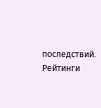последствий.
Рейтинги